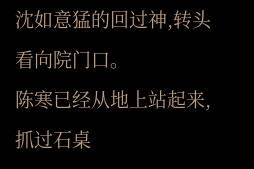沈如意猛的回过神,转头看向院门口。
陈寒已经从地上站起来,抓过石桌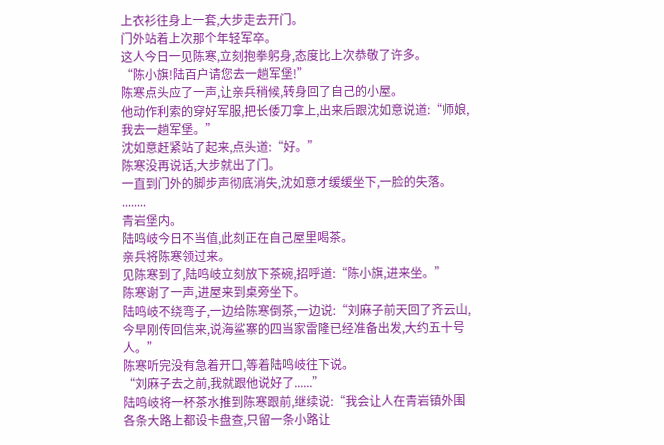上衣衫往身上一套,大步走去开门。
门外站着上次那个年轻军卒。
这人今日一见陈寒,立刻抱拳躬身,态度比上次恭敬了许多。
“陈小旗!陆百户请您去一趟军堡!”
陈寒点头应了一声,让亲兵稍候,转身回了自己的小屋。
他动作利索的穿好军服,把长倭刀拿上,出来后跟沈如意说道:“师娘,我去一趟军堡。”
沈如意赶紧站了起来,点头道:“好。”
陈寒没再说话,大步就出了门。
一直到门外的脚步声彻底消失,沈如意才缓缓坐下,一脸的失落。
........
青岩堡内。
陆鸣岐今日不当值,此刻正在自己屋里喝茶。
亲兵将陈寒领过来。
见陈寒到了,陆鸣岐立刻放下茶碗,招呼道:“陈小旗,进来坐。”
陈寒谢了一声,进屋来到桌旁坐下。
陆鸣岐不绕弯子,一边给陈寒倒茶,一边说:“刘麻子前天回了齐云山,今早刚传回信来,说海鲨寨的四当家雷隆已经准备出发,大约五十号人。”
陈寒听完没有急着开口,等着陆鸣岐往下说。
“刘麻子去之前,我就跟他说好了......”
陆鸣岐将一杯茶水推到陈寒跟前,继续说:“我会让人在青岩镇外围各条大路上都设卡盘查,只留一条小路让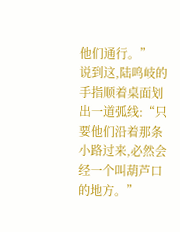他们通行。”
说到这,陆鸣岐的手指顺着桌面划出一道弧线:“只要他们沿着那条小路过来,必然会经一个叫葫芦口的地方。”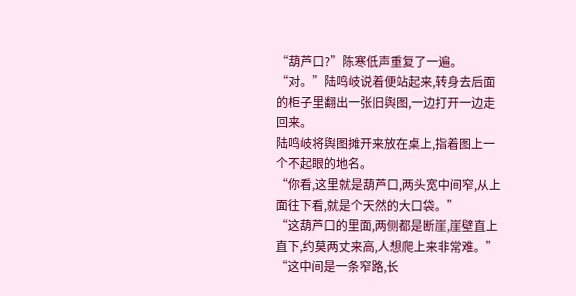“葫芦口?”陈寒低声重复了一遍。
“对。”陆鸣岐说着便站起来,转身去后面的柜子里翻出一张旧舆图,一边打开一边走回来。
陆鸣岐将舆图摊开来放在桌上,指着图上一个不起眼的地名。
“你看,这里就是葫芦口,两头宽中间窄,从上面往下看,就是个天然的大口袋。”
“这葫芦口的里面,两侧都是断崖,崖壁直上直下,约莫两丈来高,人想爬上来非常难。”
“这中间是一条窄路,长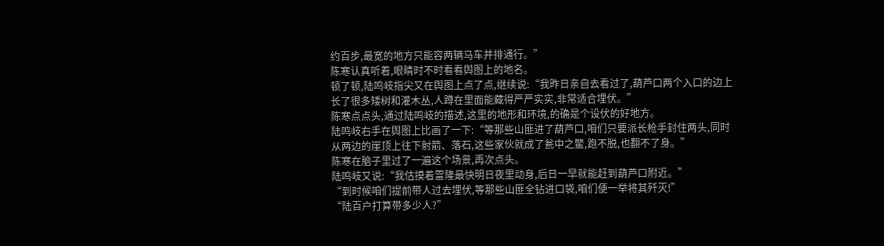约百步,最宽的地方只能容两辆马车并排通行。”
陈寒认真听着,眼睛时不时看看舆图上的地名。
顿了顿,陆鸣岐指尖又在舆图上点了点,继续说:“我昨日亲自去看过了,葫芦口两个入口的边上长了很多矮树和灌木丛,人蹲在里面能藏得严严实实,非常适合埋伏。”
陈寒点点头,通过陆鸣岐的描述,这里的地形和环境,的确是个设伏的好地方。
陆鸣岐右手在舆图上比画了一下:“等那些山匪进了葫芦口,咱们只要派长枪手封住两头,同时从两边的崖顶上往下射箭、落石,这些家伙就成了瓮中之鳖,跑不脱,也翻不了身。”
陈寒在脑子里过了一遍这个场景,再次点头。
陆鸣岐又说:“我估摸着雷隆最快明日夜里动身,后日一早就能赶到葫芦口附近。”
“到时候咱们提前带人过去埋伏,等那些山匪全钻进口袋,咱们便一举将其歼灭!”
“陆百户打算带多少人?”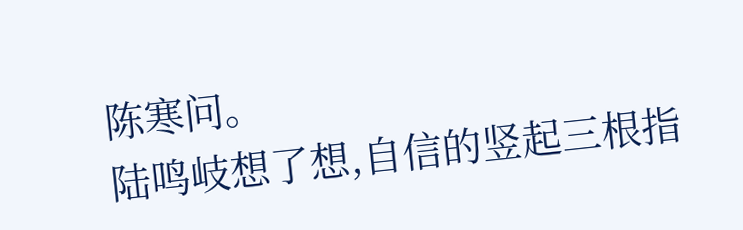陈寒问。
陆鸣岐想了想,自信的竖起三根指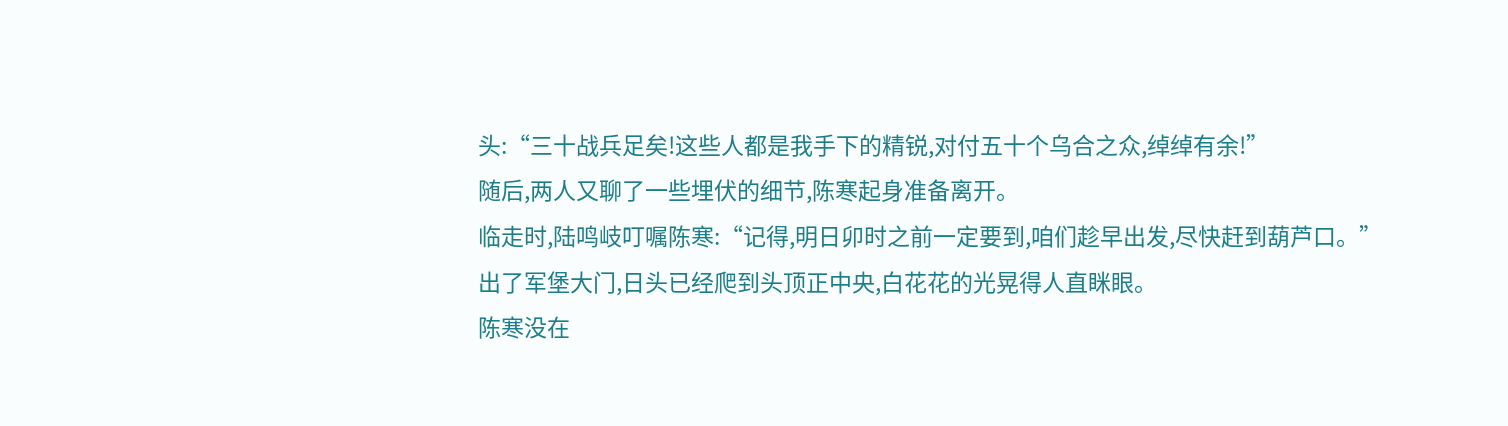头:“三十战兵足矣!这些人都是我手下的精锐,对付五十个乌合之众,绰绰有余!”
随后,两人又聊了一些埋伏的细节,陈寒起身准备离开。
临走时,陆鸣岐叮嘱陈寒:“记得,明日卯时之前一定要到,咱们趁早出发,尽快赶到葫芦口。”
出了军堡大门,日头已经爬到头顶正中央,白花花的光晃得人直眯眼。
陈寒没在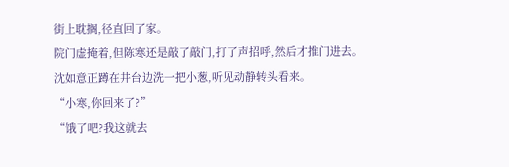街上耽搁,径直回了家。
院门虚掩着,但陈寒还是敲了敲门,打了声招呼,然后才推门进去。
沈如意正蹲在井台边洗一把小葱,听见动静转头看来。
“小寒,你回来了?”
“饿了吧?我这就去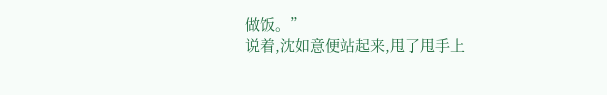做饭。”
说着,沈如意便站起来,甩了甩手上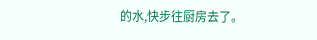的水,快步往厨房去了。